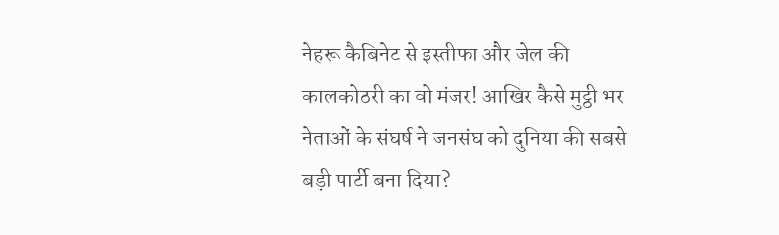नेहरू कैबिनेट से इस्तीफा और जेल की कालकोठरी का वो मंजर! आखिर कैसे मुट्ठी भर नेताओं के संघर्ष ने जनसंघ को दुनिया की सबसे बड़ी पार्टी बना दिया?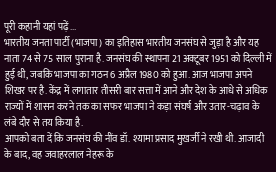पूरी कहानी यहां पढ़ें...
भारतीय जनता पार्टी (भाजपा) का इतिहास भारतीय जनसंघ से जुड़ा है और यह नाता 74 से 75 साल पुराना है. जनसंघ की स्थापना 21 अक्टूबर 1951 को दिल्ली में हुई थी, जबकि भाजपा का गठन 6 अप्रैल 1980 को हुआ. आज भाजपा अपने शिखर पर है. केंद्र में लगातार तीसरी बार सत्ता में आने और देश के आधे से अधिक राज्यों में शासन करने तक का सफर भाजपा ने कड़ा संघर्ष और उतार-चढ़ाव के लंबे दौर से तय किया है.
आपको बता दें कि जनसंघ की नींव डॉ. श्यामा प्रसाद मुखर्जी ने रखी थी. आजादी के बाद, वह जवाहरलाल नेहरू के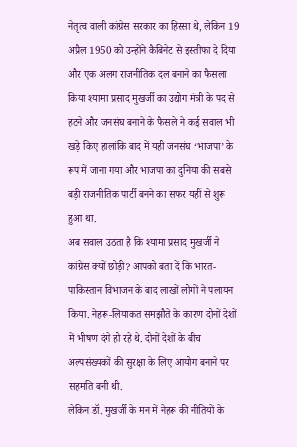नेतृत्व वाली कांग्रेस सरकार का हिस्सा थे, लेकिन 19 अप्रैल 1950 को उन्होंने कैबिनेट से इस्तीफा दे दिया और एक अलग राजनीतिक दल बनाने का फैसला किया श्यामा प्रसाद मुखर्जी का उद्योग मंत्री के पद से हटने और जनसंघ बनाने के फैसले ने कई सवाल भी खड़े किए हालांकि बाद में यही जनसंघ ‘भाजपा’ के रूप में जाना गया और भाजपा का दुनिया की सबसे बड़ी राजनीतिक पार्टी बनने का सफर यहीं से शुरू हुआ था.
अब सवाल उठता है कि श्यामा प्रसाद मुखर्जी ने कांग्रेस क्यों छोड़ी? आपको बता दें कि भारत-पाकिस्तान विभाजन के बाद लाखों लोगों ने पलायन किया. नेहरू-लियाकत समझौते के कारण दोनों देशों में भीषण दंगे हो रहे थे. दोनों देशों के बीच अल्पसंख्यकों की सुरक्षा के लिए आयोग बनाने पर सहमति बनी थी.
लेकिन डॉ. मुखर्जी के मन में नेहरू की नीतियों के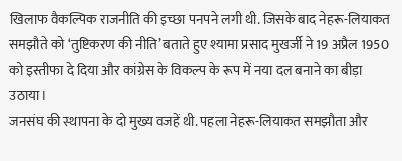खिलाफ वैकल्पिक राजनीति की इच्छा पनपने लगी थी. जिसके बाद नेहरू-लियाकत समझौते को ‘तुष्टिकरण की नीति’ बताते हुए श्यामा प्रसाद मुखर्जी ने 19 अप्रैल 1950 को इस्तीफा दे दिया और कांग्रेस के विकल्प के रूप में नया दल बनाने का बीड़ा उठाया।
जनसंघ की स्थापना के दो मुख्य वजहें थी. पहला नेहरू-लियाकत समझौता और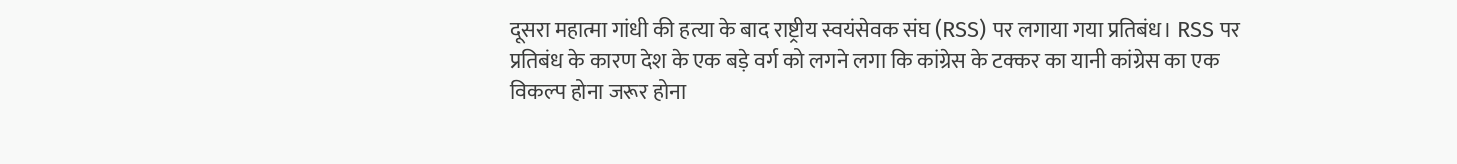दूसरा महात्मा गांधी की हत्या के बाद राष्ट्रीय स्वयंसेवक संघ (RSS) पर लगाया गया प्रतिबंध। RSS पर प्रतिबंध के कारण देश के एक बड़े वर्ग को लगने लगा कि कांग्रेस के टक्कर का यानी कांग्रेस का एक विकल्प होना जरूर होना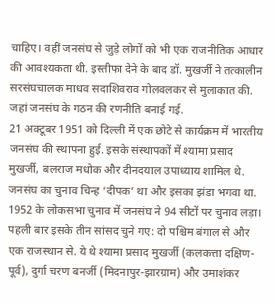चाहिए। वहीं जनसंघ से जुड़े लोगों को भी एक राजनीतिक आधार की आवश्यकता थी. इस्तीफा देने के बाद डॉ. मुखर्जी ने तत्कालीन सरसंघचालक माधव सदाशिवराव गोलवलकर से मुलाकात की. जहां जनसंघ के गठन की रणनीति बनाई गई.
21 अक्टूबर 1951 को दिल्ली में एक छोटे से कार्यक्रम में भारतीय जनसंघ की स्थापना हुई. इसके संस्थापकों में श्यामा प्रसाद मुखर्जी, बलराज मधोक और दीनदयाल उपाध्याय शामिल थे. जनसंघ का चुनाव चिन्ह ‘दीपक’ था और इसका झंडा भगवा था.
1952 के लोकसभा चुनाव में जनसंघ ने 94 सीटों पर चुनाव लड़ा। पहली बार इसके तीन सांसद चुने गए: दो पश्चिम बंगाल से और एक राजस्थान से. ये थे श्यामा प्रसाद मुखर्जी (कलकत्ता दक्षिण-पूर्व), दुर्गा चरण बनर्जी (मिदनापुर-झारग्राम) और उमाशंकर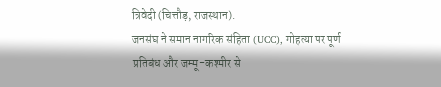त्रिवेदी (चित्तौड़, राजस्थान).
जनसंघ ने समान नागरिक संहिता (UCC), गोहत्या पर पूर्ण प्रतिबंध और जम्मू-कश्मीर से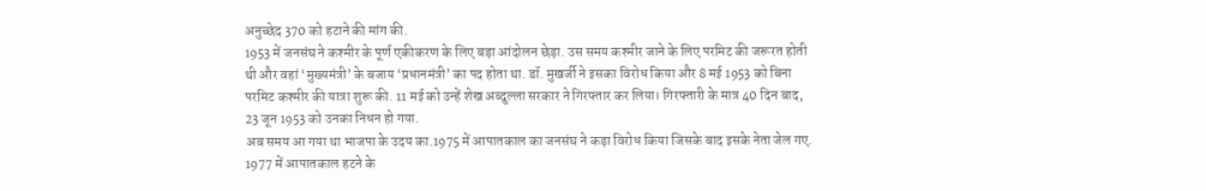अनुच्छेद 370 को हटाने की मांग की.
1953 में जनसंघ ने कश्मीर के पूर्ण एकीकरण के लिए बड़ा आंदोलन छेड़ा. उस समय कश्मीर जाने के लिए परमिट की जरूरत होती थी और वहां ‘मुख्यमंत्री’ के बजाय ‘प्रधानमंत्री’ का पद होता था. डॉ. मुखर्जी ने इसका विरोध किया और 8 मई 1953 को बिना परमिट कश्मीर की यात्रा शुरू की. 11 मई को उन्हें शेख अब्दुल्ला सरकार ने गिरफ्तार कर लिया। गिरफ्तारी के मात्र 40 दिन बाद, 23 जून 1953 को उनका निधन हो गया.
अब समय आ गया था भाजपा के उदय का.1975 में आपातकाल का जनसंघ ने कड़ा विरोध किया जिसके बाद इसके नेता जेल गए. 1977 में आपातकाल हटने के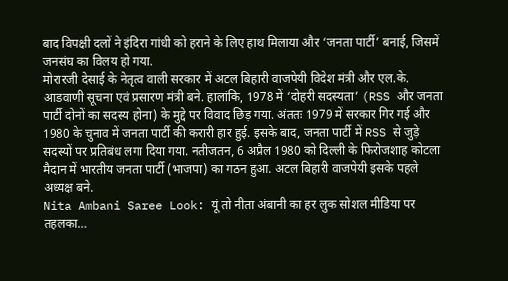बाद विपक्षी दलों ने इंदिरा गांधी को हराने के लिए हाथ मिलाया और ‘जनता पार्टी’ बनाई, जिसमें जनसंघ का विलय हो गया.
मोरारजी देसाई के नेतृत्व वाली सरकार में अटल बिहारी वाजपेयी विदेश मंत्री और एल.के. आडवाणी सूचना एवं प्रसारण मंत्री बने. हालांकि, 1978 में ‘दोहरी सदस्यता’ (RSS और जनता पार्टी दोनों का सदस्य होना) के मुद्दे पर विवाद छिड़ गया. अंततः 1979 में सरकार गिर गई और 1980 के चुनाव में जनता पार्टी की करारी हार हुई. इसके बाद, जनता पार्टी में RSS से जुड़े सदस्यों पर प्रतिबंध लगा दिया गया. नतीजतन, 6 अप्रैल 1980 को दिल्ली के फिरोजशाह कोटला मैदान में भारतीय जनता पार्टी (भाजपा) का गठन हुआ. अटल बिहारी वाजपेयी इसके पहले अध्यक्ष बने.
Nita Ambani Saree Look: यूं तो नीता अंबानी का हर लुक सोशल मीडिया पर तहलका…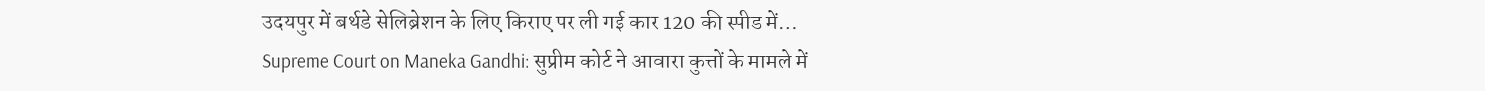उदयपुर में बर्थडे सेलिब्रेशन के लिए किराए पर ली गई कार 120 की स्पीड में…
Supreme Court on Maneka Gandhi: सुप्रीम कोर्ट ने आवारा कुत्तों के मामले में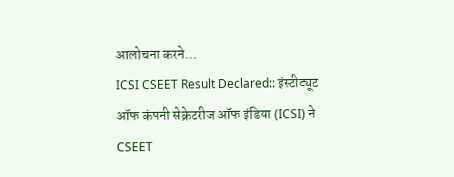आलोचना करने…
ICSI CSEET Result Declared:: इंस्टीट्यूट ऑफ कंपनी सेक्रेटरीज ऑफ इंडिया (ICSI) ने CSEET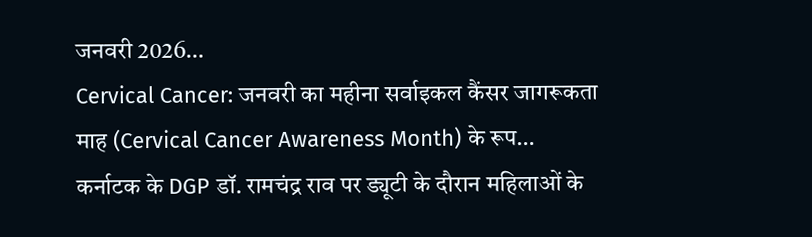जनवरी 2026…
Cervical Cancer: जनवरी का महीना सर्वाइकल कैंसर जागरूकता माह (Cervical Cancer Awareness Month) के रूप…
कर्नाटक के DGP डॉ. रामचंद्र राव पर ड्यूटी के दौरान महिलाओं के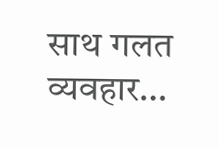साथ गलत व्यवहार…